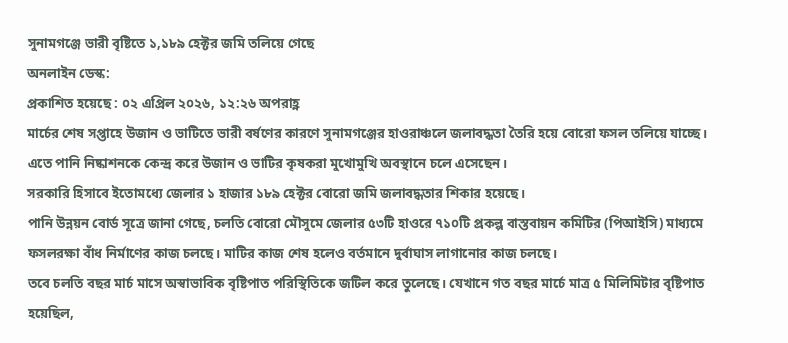সুনামগঞ্জে ভারী বৃষ্টিতে ১,১৮৯ হেক্টর জমি তলিয়ে গেছে
অনলাইন ডেস্ক:
প্রকাশিত হয়েছে : ০২ এপ্রিল ২০২৬, ১২:২৬ অপরাহ্ণ
মার্চের শেষ সপ্তাহে উজান ও ভাটিতে ভারী বর্ষণের কারণে সুনামগঞ্জের হাওরাঞ্চলে জলাবদ্ধতা তৈরি হয়ে বোরো ফসল তলিয়ে যাচ্ছে। এতে পানি নিষ্কাশনকে কেন্দ্র করে উজান ও ভাটির কৃষকরা মুখোমুখি অবস্থানে চলে এসেছেন।
সরকারি হিসাবে ইতোমধ্যে জেলার ১ হাজার ১৮৯ হেক্টর বোরো জমি জলাবদ্ধতার শিকার হয়েছে।
পানি উন্নয়ন বোর্ড সূত্রে জানা গেছে, চলতি বোরো মৌসুমে জেলার ৫৩টি হাওরে ৭১০টি প্রকল্প বাস্তবায়ন কমিটির (পিআইসি) মাধ্যমে ফসলরক্ষা বাঁধ নির্মাণের কাজ চলছে। মাটির কাজ শেষ হলেও বর্তমানে দুর্বাঘাস লাগানোর কাজ চলছে।
তবে চলতি বছর মার্চ মাসে অস্বাভাবিক বৃষ্টিপাত পরিস্থিতিকে জটিল করে তুলেছে। যেখানে গত বছর মার্চে মাত্র ৫ মিলিমিটার বৃষ্টিপাত হয়েছিল,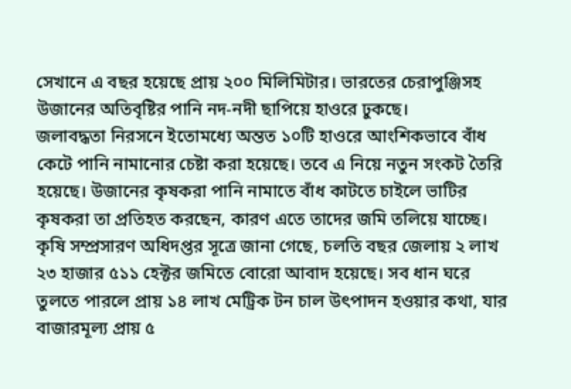সেখানে এ বছর হয়েছে প্রায় ২০০ মিলিমিটার। ভারতের চেরাপুঞ্জিসহ উজানের অতিবৃষ্টির পানি নদ-নদী ছাপিয়ে হাওরে ঢুকছে।
জলাবদ্ধতা নিরসনে ইতোমধ্যে অন্তত ১০টি হাওরে আংশিকভাবে বাঁধ কেটে পানি নামানোর চেষ্টা করা হয়েছে। তবে এ নিয়ে নতুন সংকট তৈরি হয়েছে। উজানের কৃষকরা পানি নামাতে বাঁধ কাটতে চাইলে ভাটির কৃষকরা তা প্রতিহত করছেন, কারণ এতে তাদের জমি তলিয়ে যাচ্ছে।
কৃষি সম্প্রসারণ অধিদপ্তর সূত্রে জানা গেছে, চলতি বছর জেলায় ২ লাখ ২৩ হাজার ৫১১ হেক্টর জমিতে বোরো আবাদ হয়েছে। সব ধান ঘরে তুলতে পারলে প্রায় ১৪ লাখ মেট্রিক টন চাল উৎপাদন হওয়ার কথা, যার বাজারমূল্য প্রায় ৫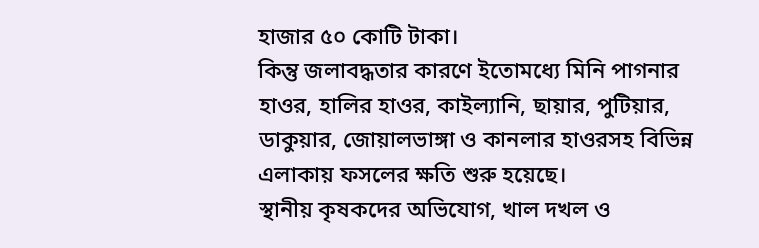হাজার ৫০ কোটি টাকা।
কিন্তু জলাবদ্ধতার কারণে ইতোমধ্যে মিনি পাগনার হাওর, হালির হাওর, কাইল্যানি, ছায়ার, পুটিয়ার, ডাকুয়ার, জোয়ালভাঙ্গা ও কানলার হাওরসহ বিভিন্ন এলাকায় ফসলের ক্ষতি শুরু হয়েছে।
স্থানীয় কৃষকদের অভিযোগ, খাল দখল ও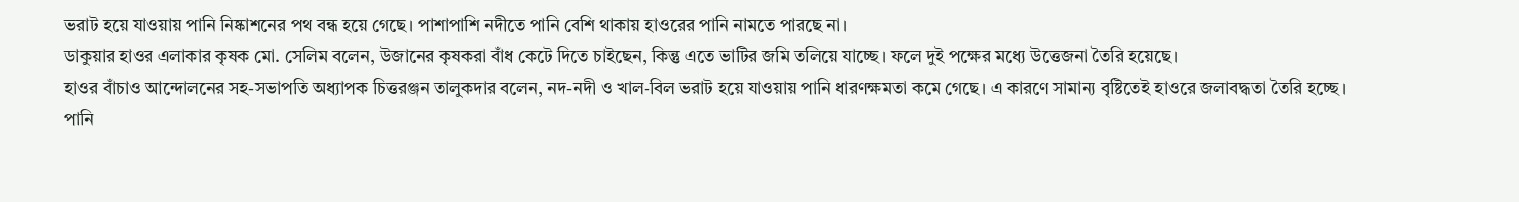ভরাট হয়ে যাওয়ায় পানি নিষ্কাশনের পথ বন্ধ হয়ে গেছে। পাশাপাশি নদীতে পানি বেশি থাকায় হাওরের পানি নামতে পারছে না।
ডাকুয়ার হাওর এলাকার কৃষক মো. সেলিম বলেন, উজানের কৃষকরা বাঁধ কেটে দিতে চাইছেন, কিন্তু এতে ভাটির জমি তলিয়ে যাচ্ছে। ফলে দুই পক্ষের মধ্যে উত্তেজনা তৈরি হয়েছে।
হাওর বাঁচাও আন্দোলনের সহ-সভাপতি অধ্যাপক চিত্তরঞ্জন তালুকদার বলেন, নদ-নদী ও খাল-বিল ভরাট হয়ে যাওয়ায় পানি ধারণক্ষমতা কমে গেছে। এ কারণে সামান্য বৃষ্টিতেই হাওরে জলাবদ্ধতা তৈরি হচ্ছে।
পানি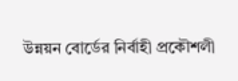উন্নয়ন বোর্ডের নির্বাহী প্রকৌশলী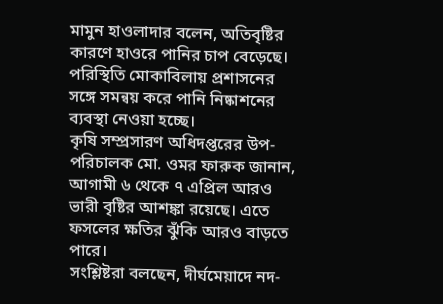মামুন হাওলাদার বলেন, অতিবৃষ্টির কারণে হাওরে পানির চাপ বেড়েছে। পরিস্থিতি মোকাবিলায় প্রশাসনের সঙ্গে সমন্বয় করে পানি নিষ্কাশনের ব্যবস্থা নেওয়া হচ্ছে।
কৃষি সম্প্রসারণ অধিদপ্তরের উপ-পরিচালক মো. ওমর ফারুক জানান, আগামী ৬ থেকে ৭ এপ্রিল আরও ভারী বৃষ্টির আশঙ্কা রয়েছে। এতে ফসলের ক্ষতির ঝুঁকি আরও বাড়তে পারে।
সংশ্লিষ্টরা বলছেন, দীর্ঘমেয়াদে নদ-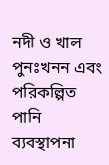নদী ও খাল পুনঃখনন এবং পরিকল্পিত পানি ব্যবস্থাপনা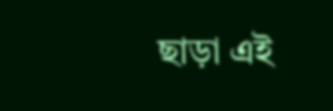ছাড়া এই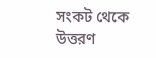সংকট থেকে উত্তরণ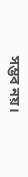সম্ভব নয়।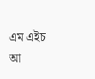এম এইচ আ